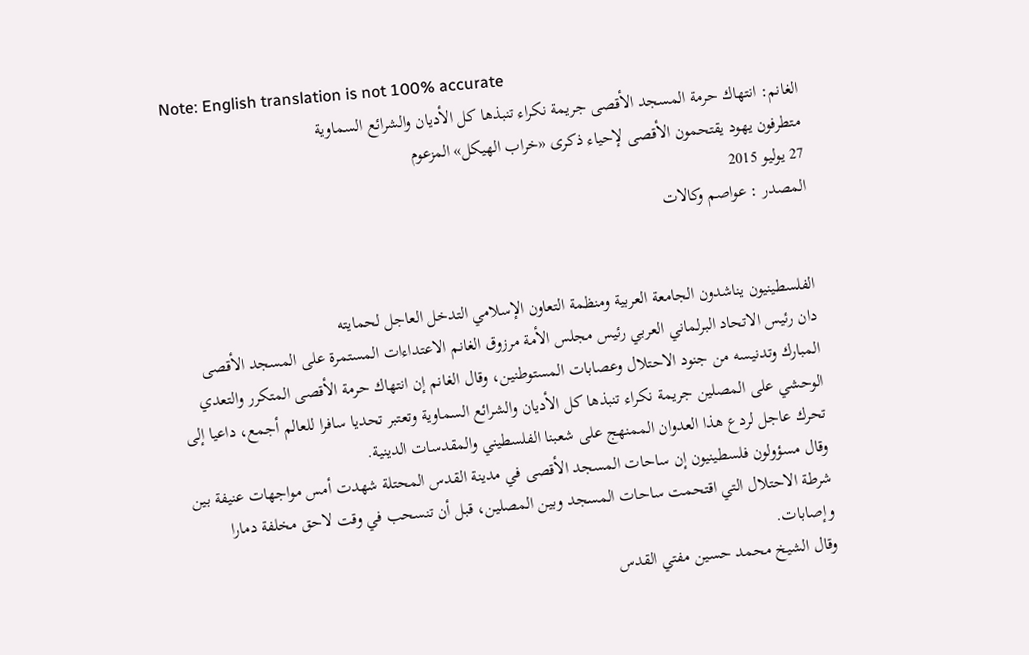Note: English translation is not 100% accurate
الغانم: انتهاك حرمة المسجد الأقصى جريمة نكراء تنبذها كل الأديان والشرائع السماوية
متطرفون يهود يقتحمون الأقصى لإحياء ذكرى «خراب الهيكل» المزعوم
27 يوليو 2015
المصدر : عواصم وكالات


الفلسطينيون يناشدون الجامعة العربية ومنظمة التعاون الإسلامي التدخل العاجل لحمايته
دان رئيس الاتحاد البرلماني العربي رئيس مجلس الأمة مرزوق الغانم الاعتداءات المستمرة على المسجد الأقصى المبارك وتدنيسه من جنود الاحتلال وعصابات المستوطنين، وقال الغانم إن انتهاك حرمة الأقصى المتكرر والتعدي الوحشي على المصلين جريمة نكراء تنبذها كل الأديان والشرائع السماوية وتعتبر تحديا سافرا للعالم أجمع، داعيا إلى تحرك عاجل لردع هذا العدوان الممنهج على شعبنا الفلسطيني والمقدسات الدينية.
وقال مسؤولون فلسطينيون إن ساحات المسجد الأقصى في مدينة القدس المحتلة شهدت أمس مواجهات عنيفة بين شرطة الاحتلال التي اقتحمت ساحات المسجد وبين المصلين، قبل أن تنسحب في وقت لاحق مخلفة دمارا وإصابات.
وقال الشيخ محمد حسين مفتي القدس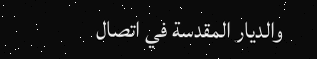والديار المقدسة في اتصال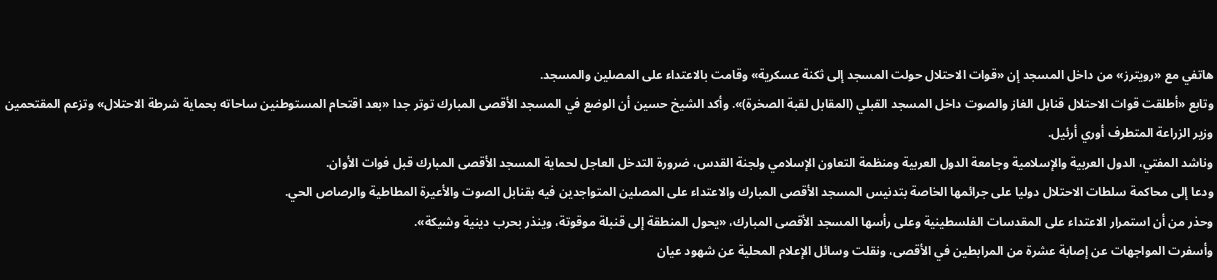هاتفي مع «رويترز» من داخل المسجد إن «قوات الاحتلال حولت المسجد إلى ثكنة عسكرية» وقامت بالاعتداء على المصلين والمسجد.
وتابع «أطلقت قوات الاحتلال قنابل الغاز والصوت داخل المسجد القبلي (المقابل لقبة الصخرة)». وأكد الشيخ حسين أن الوضع في المسجد الأقصى المبارك توتر جدا «بعد اقتحام المستوطنين ساحاته بحماية شرطة الاحتلال» وتزعم المقتحمين وزير الزراعة المتطرف أوري أرئيل.
وناشد المفتي، الدول العربية والإسلامية وجامعة الدول العربية ومنظمة التعاون الإسلامي ولجنة القدس، ضرورة التدخل العاجل لحماية المسجد الأقصى المبارك قبل فوات الأوان.
ودعا إلى محاكمة سلطات الاحتلال دوليا على جرائمها الخاصة بتدنيس المسجد الأقصى المبارك والاعتداء على المصلين المتواجدين فيه بقنابل الصوت والأعيرة المطاطية والرصاص الحي.
وحذر من أن استمرار الاعتداء على المقدسات الفلسطينية وعلى رأسها المسجد الأقصى المبارك، «يحول المنطقة إلى قنبلة موقوتة، وينذر بحرب دينية وشيكة».
وأسفرت المواجهات عن إصابة عشرة من المرابطين في الأقصى، ونقلت وسائل الإعلام المحلية عن شهود عيان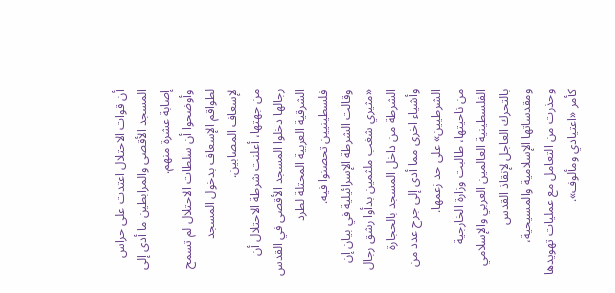أن قوات الاحتلال اعتدت على حراس المسجد الأقصى والمرابطين ما أدى إلى إصابة عشرة منهم.
وأوضحوا أن سلطات الاحتلال لم تسمح لطواقم الإسعاف بدخول المسجد لإسعاف المصابين.
من جهتها، أعلنت شرطة الاحتلال أن رجالها دخلوا المسجد الأقصى في القدس الشرقية العربية المحتلة لطرد فلسطينيين تحصنوا فيه.
وقالت الشرطة الإسرائيلية في بيان إن «مثيري شغب ملثمين بدأوا رشق رجال الشرطة من داخل المسجد بالحجارة وأشياء اخرى مما أدى إلى جرح عدد من الشرطيين» على حد زعمها.
من ناحيتها، طالبت وزارة الخارجية الفلسطينية العالمين العربي والإسلامي بالتحرك العاجل لإنقاذ القدس ومقدساتها الإسلامية والمسيحية، وحذرت من التعامل مع عمليات تهويدها كأمر «اعتيادي ومألوف».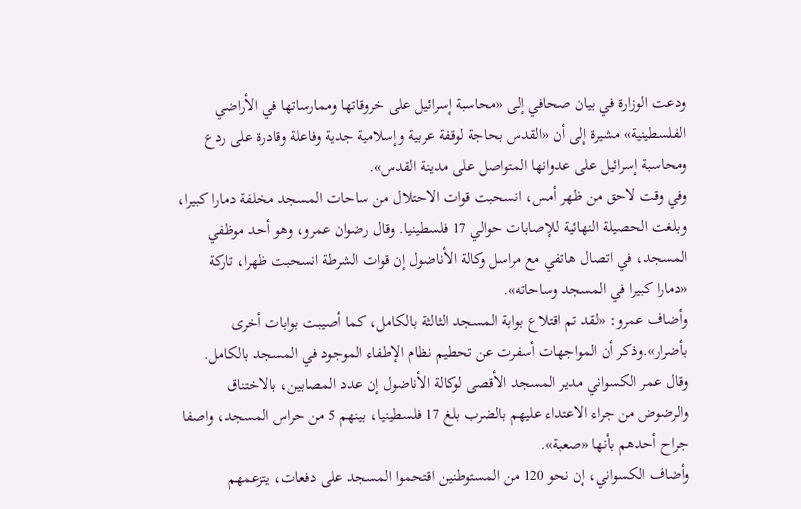ودعت الوزارة في بيان صحافي إلى «محاسبة إسرائيل على خروقاتها وممارساتها في الأراضي الفلسطينية» مشيرة إلى أن «القدس بحاجة لوقفة عربية وإسلامية جدية وفاعلة وقادرة على ردع ومحاسبة إسرائيل على عدوانها المتواصل على مدينة القدس».
وفي وقت لاحق من ظهر أمس، انسحبت قوات الاحتلال من ساحات المسجد مخلفة دمارا كبيرا، وبلغت الحصيلة النهائية للإصابات حوالي 17 فلسطينيا. وقال رضوان عمرو، وهو أحد موظفي المسجد، في اتصال هاتفي مع مراسل وكالة الأناضول إن قوات الشرطة انسحبت ظهرا، تاركة «دمارا كبيرا في المسجد وساحاته».
وأضاف عمرو: «لقد تم اقتلاع بوابة المسجد الثالثة بالكامل، كما أصيبت بوابات أخرى بأضرار».وذكر أن المواجهات أسفرت عن تحطيم نظام الإطفاء الموجود في المسجد بالكامل.
وقال عمر الكسواني مدير المسجد الأقصى لوكالة الأناضول إن عدد المصابين، بالاختناق والرضوض من جراء الاعتداء عليهم بالضرب بلغ 17 فلسطينيا، بينهم 5 من حراس المسجد، واصفا جراح أحدهم بأنها «صعبة».
وأضاف الكسواني، إن نحو 120 من المستوطنين اقتحموا المسجد على دفعات، يتزعمهم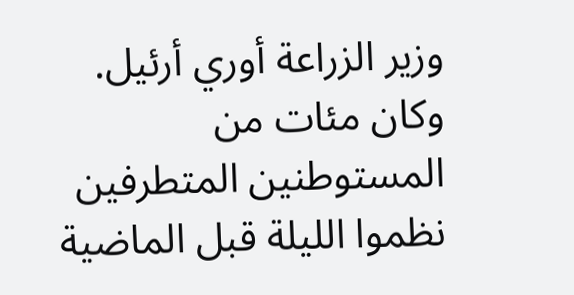وزير الزراعة أوري أرئيل.
وكان مئات من المستوطنين المتطرفين نظموا الليلة قبل الماضية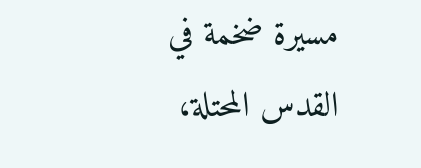مسيرة ضخمة في القدس المحتلة،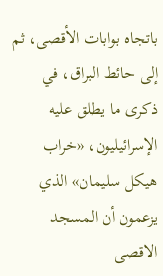باتجاه بوابات الأقصى، ثم إلى حائط البراق، في ذكرى ما يطلق عليه الإسرائيليون، «خراب هيكل سليمان» الذي يزعمون أن المسجد الاقصى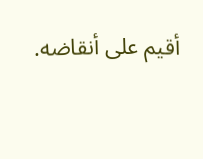أقيم على أنقاضه.